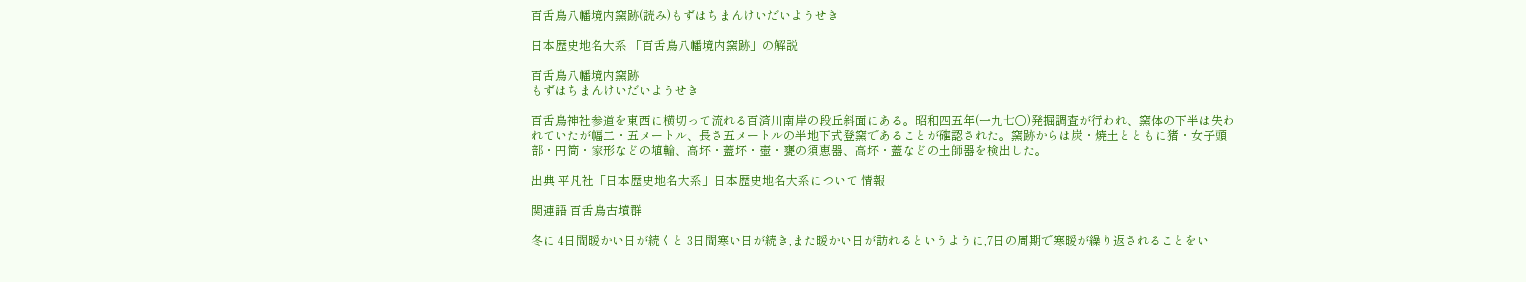百舌鳥八幡境内窯跡(読み)もずはちまんけいだいようせき

日本歴史地名大系 「百舌鳥八幡境内窯跡」の解説

百舌鳥八幡境内窯跡
もずはちまんけいだいようせき

百舌鳥神社参道を東西に横切って流れる百済川南岸の段丘斜面にある。昭和四五年(一九七〇)発掘調査が行われ、窯体の下半は失われていたが幅二・五メートル、長さ五メートルの半地下式登窯であることが確認された。窯跡からは炭・焼土とともに猪・女子頭部・円筒・家形などの埴輪、高坏・蓋坏・壺・甕の須恵器、高坏・蓋などの土師器を検出した。

出典 平凡社「日本歴史地名大系」日本歴史地名大系について 情報

関連語 百舌鳥古墳群

冬に 4日間暖かい日が続くと 3日間寒い日が続き,また暖かい日が訪れるというように,7日の周期で寒暖が繰り返されることをい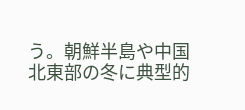う。朝鮮半島や中国北東部の冬に典型的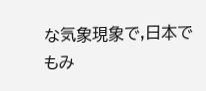な気象現象で,日本でもみ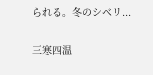られる。冬のシベリ...

三寒四温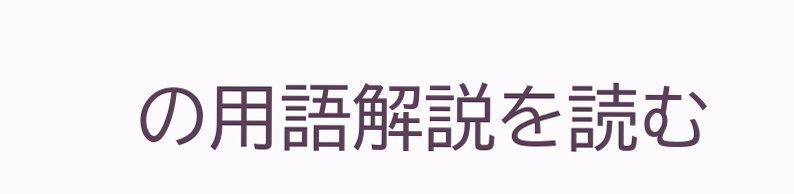の用語解説を読む